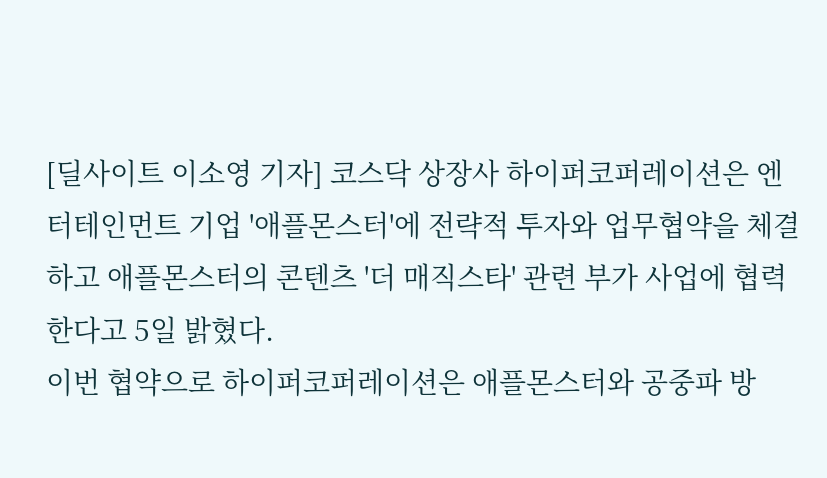[딜사이트 이소영 기자] 코스닥 상장사 하이퍼코퍼레이션은 엔터테인먼트 기업 '애플몬스터'에 전략적 투자와 업무협약을 체결하고 애플몬스터의 콘텐츠 '더 매직스타' 관련 부가 사업에 협력한다고 5일 밝혔다.
이번 협약으로 하이퍼코퍼레이션은 애플몬스터와 공중파 방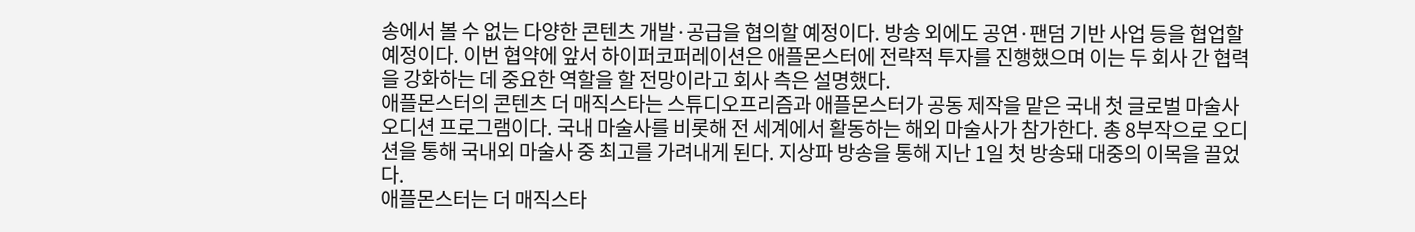송에서 볼 수 없는 다양한 콘텐츠 개발·공급을 협의할 예정이다. 방송 외에도 공연·팬덤 기반 사업 등을 협업할 예정이다. 이번 협약에 앞서 하이퍼코퍼레이션은 애플몬스터에 전략적 투자를 진행했으며 이는 두 회사 간 협력을 강화하는 데 중요한 역할을 할 전망이라고 회사 측은 설명했다.
애플몬스터의 콘텐츠 더 매직스타는 스튜디오프리즘과 애플몬스터가 공동 제작을 맡은 국내 첫 글로벌 마술사 오디션 프로그램이다. 국내 마술사를 비롯해 전 세계에서 활동하는 해외 마술사가 참가한다. 총 8부작으로 오디션을 통해 국내외 마술사 중 최고를 가려내게 된다. 지상파 방송을 통해 지난 1일 첫 방송돼 대중의 이목을 끌었다.
애플몬스터는 더 매직스타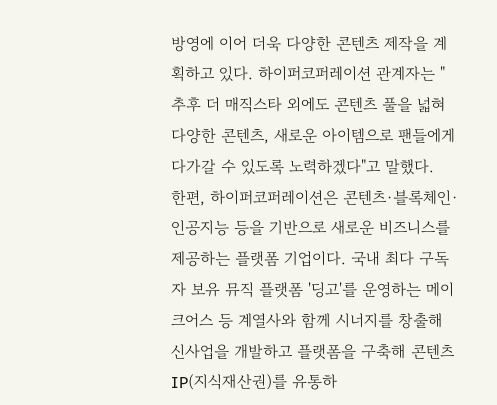방영에 이어 더욱 다양한 콘텐츠 제작을 계획하고 있다. 하이퍼코퍼레이션 관계자는 "추후 더 매직스타 외에도 콘텐츠 풀을 넓혀 다양한 콘텐츠, 새로운 아이템으로 팬들에게 다가갈 수 있도록 노력하겠다"고 말했다.
한편, 하이퍼코퍼레이션은 콘텐츠·블록체인·인공지능 등을 기반으로 새로운 비즈니스를 제공하는 플랫폼 기업이다. 국내 최다 구독자 보유 뮤직 플랫폼 '딩고'를 운영하는 메이크어스 등 계열사와 함께 시너지를 창출해 신사업을 개발하고 플랫폼을 구축해 콘텐츠 IP(지식재산권)를 유통하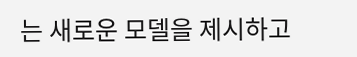는 새로운 모델을 제시하고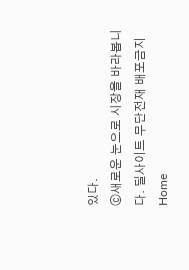있다.
ⓒ새로운 눈으로 시장을 바라봅니다. 딜사이트 무단전재 배포금지
Home